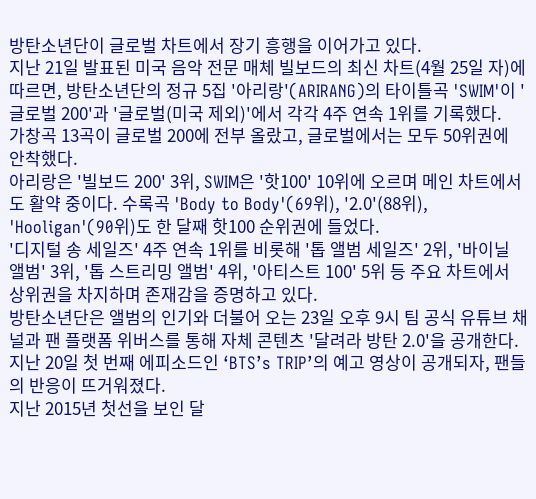방탄소년단이 글로벌 차트에서 장기 흥행을 이어가고 있다.
지난 21일 발표된 미국 음악 전문 매체 빌보드의 최신 차트(4월 25일 자)에 따르면, 방탄소년단의 정규 5집 '아리랑'(ARIRANG)의 타이틀곡 'SWIM'이 '글로벌 200'과 '글로벌(미국 제외)'에서 각각 4주 연속 1위를 기록했다.
가창곡 13곡이 글로벌 200에 전부 올랐고, 글로벌에서는 모두 50위권에 안착했다.
아리랑은 '빌보드 200' 3위, SWIM은 '핫100' 10위에 오르며 메인 차트에서도 활약 중이다. 수록곡 'Body to Body'(69위), '2.0'(88위), 'Hooligan'(90위)도 한 달째 핫100 순위권에 들었다.
'디지털 송 세일즈' 4주 연속 1위를 비롯해 '톱 앨범 세일즈' 2위, '바이닐 앨범' 3위, '톱 스트리밍 앨범' 4위, '아티스트 100' 5위 등 주요 차트에서 상위권을 차지하며 존재감을 증명하고 있다.
방탄소년단은 앨범의 인기와 더불어 오는 23일 오후 9시 팀 공식 유튜브 채널과 팬 플랫폼 위버스를 통해 자체 콘텐츠 '달려라 방탄 2.0'을 공개한다. 지난 20일 첫 번째 에피소드인 ‘BTS’s TRIP’의 예고 영상이 공개되자, 팬들의 반응이 뜨거워졌다.
지난 2015년 첫선을 보인 달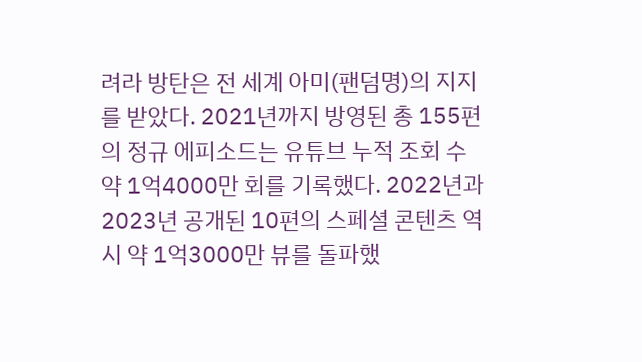려라 방탄은 전 세계 아미(팬덤명)의 지지를 받았다. 2021년까지 방영된 총 155편의 정규 에피소드는 유튜브 누적 조회 수 약 1억4000만 회를 기록했다. 2022년과 2023년 공개된 10편의 스페셜 콘텐츠 역시 약 1억3000만 뷰를 돌파했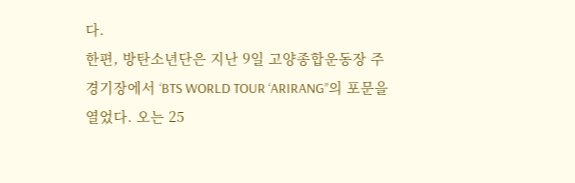다.
한편, 방탄소년단은 지난 9일 고양종합운동장 주경기장에서 ‘BTS WORLD TOUR ‘ARIRANG’’의 포문을 열었다. 오는 25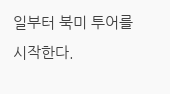일부터 북미 투어를 시작한다.